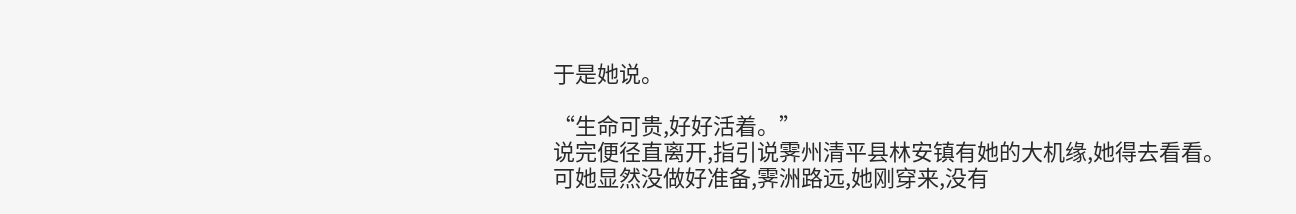于是她说。

“生命可贵,好好活着。”
说完便径直离开,指引说霁州清平县林安镇有她的大机缘,她得去看看。
可她显然没做好准备,霁洲路远,她刚穿来,没有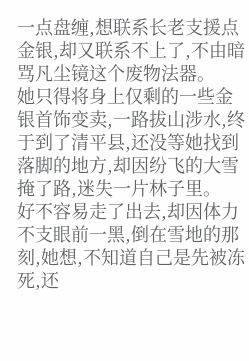一点盘缠,想联系长老支援点金银,却又联系不上了,不由暗骂凡尘镜这个废物法器。
她只得将身上仅剩的一些金银首饰变卖,一路拔山涉水,终于到了清平县,还没等她找到落脚的地方,却因纷飞的大雪掩了路,迷失一片林子里。
好不容易走了出去,却因体力不支眼前一黑,倒在雪地的那刻,她想,不知道自己是先被冻死,还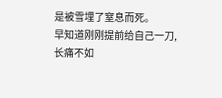是被雪埋了窒息而死。
早知道刚刚提前给自己一刀,长痛不如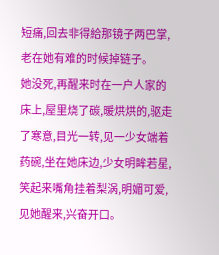短痛,回去非得給那镜子两巴掌,老在她有难的时候掉链子。
她没死,再醒来时在一户人家的床上,屋里烧了碳,暖烘烘的,驱走了寒意,目光一转,见一少女端着药碗,坐在她床边,少女明眸若星,笑起来嘴角挂着梨涡,明媚可爱,见她醒来,兴奋开口。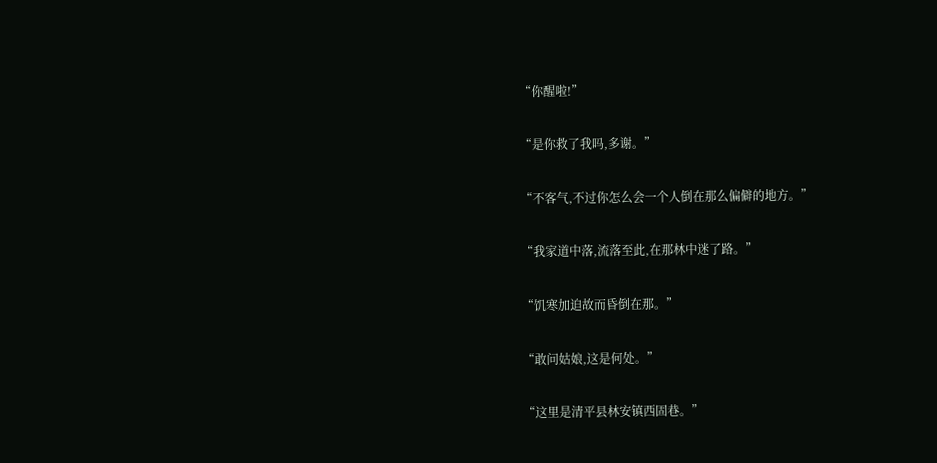“你醒啦!”

“是你救了我吗,多谢。”

“不客气,不过你怎么会一个人倒在那么偏僻的地方。”

“我家道中落,流落至此,在那林中迷了路。”

“饥寒加迫故而昏倒在那。”

“敢问姑娘,这是何处。”

“这里是清平县林安镇西固巷。”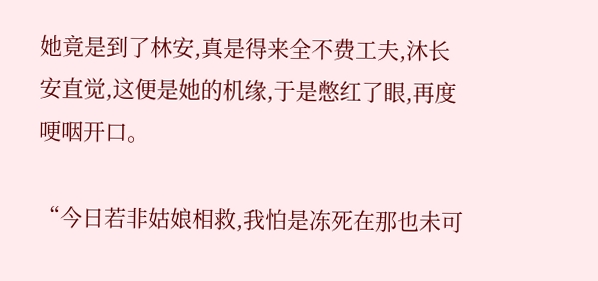她竟是到了林安,真是得来全不费工夫,沐长安直觉,这便是她的机缘,于是憋红了眼,再度哽咽开口。

“今日若非姑娘相救,我怕是冻死在那也未可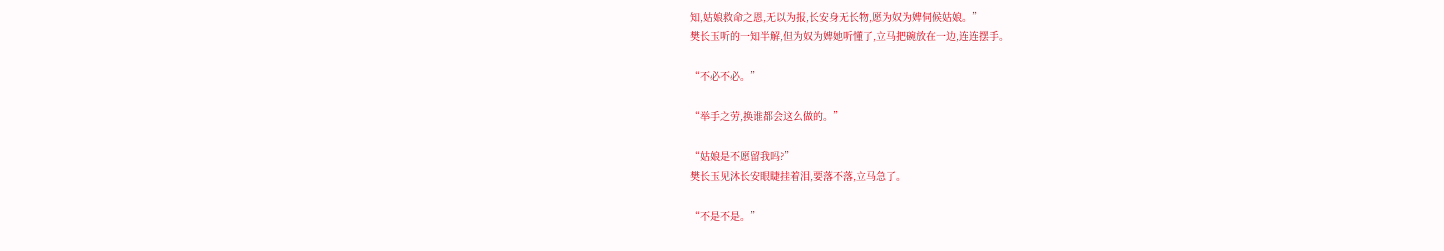知,姑娘救命之恩,无以为报,长安身无长物,愿为奴为婢伺候姑娘。”
樊长玉听的一知半解,但为奴为婢她听懂了,立马把碗放在一边,连连摆手。

“不必不必。”

“举手之劳,换谁都会这么做的。”

“姑娘是不愿留我吗?”
樊长玉见沐长安眼睫挂着泪,要落不落,立马急了。

“不是不是。”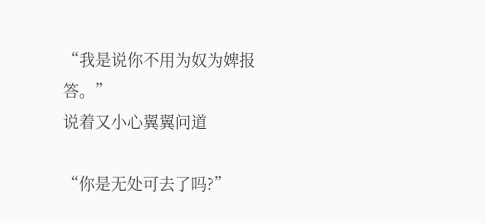“我是说你不用为奴为婢报答。”
说着又小心翼翼问道

“你是无处可去了吗?”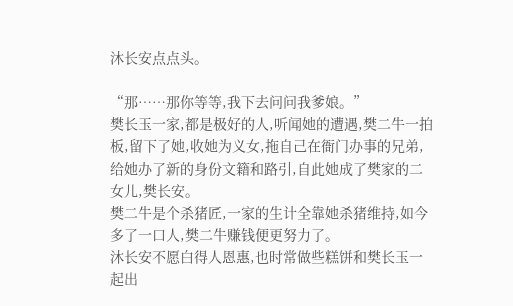沐长安点点头。

“那……那你等等,我下去问问我爹娘。”
樊长玉一家,都是极好的人,听闻她的遭遇,樊二牛一拍板,留下了她,收她为义女,拖自己在衙门办事的兄弟,给她办了新的身份文籍和路引,自此她成了樊家的二女儿,樊长安。
樊二牛是个杀猪匠,一家的生计全靠她杀猪维持,如今多了一口人,樊二牛赚钱便更努力了。
沐长安不愿白得人恩惠,也时常做些糕饼和樊长玉一起出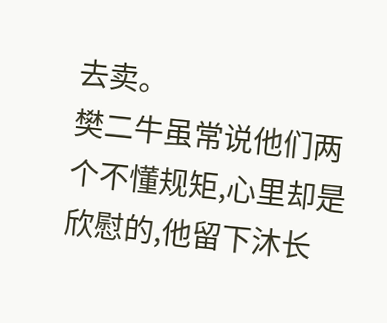去卖。
樊二牛虽常说他们两个不懂规矩,心里却是欣慰的,他留下沐长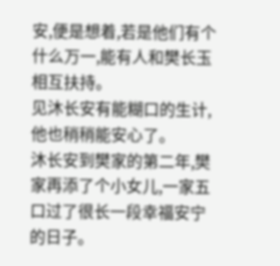安,便是想着,若是他们有个什么万一,能有人和樊长玉相互扶持。
见沐长安有能糊口的生计,他也稍稍能安心了。
沐长安到樊家的第二年,樊家再添了个小女儿,一家五口过了很长一段幸福安宁的日子。